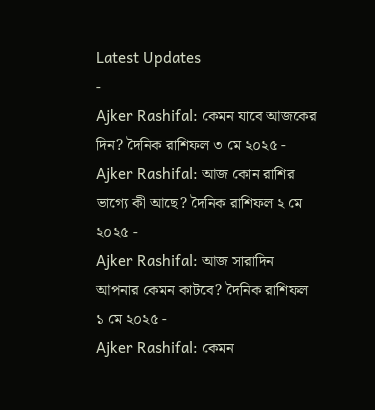Latest Updates
-
Ajker Rashifal: কেমন যাবে আজকের দিন? দৈনিক রাশিফল ৩ মে ২০২৫ -
Ajker Rashifal: আজ কোন রাশির ভাগ্যে কী আছে? দৈনিক রাশিফল ২ মে ২০২৫ -
Ajker Rashifal: আজ সারাদিন আপনার কেমন কাটবে? দৈনিক রাশিফল ১ মে ২০২৫ -
Ajker Rashifal: কেমন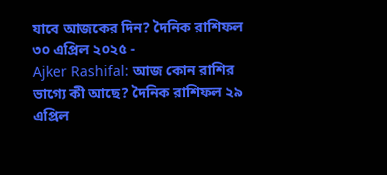যাবে আজকের দিন? দৈনিক রাশিফল ৩০ এপ্রিল ২০২৫ -
Ajker Rashifal: আজ কোন রাশির ভাগ্যে কী আছে? দৈনিক রাশিফল ২৯ এপ্রিল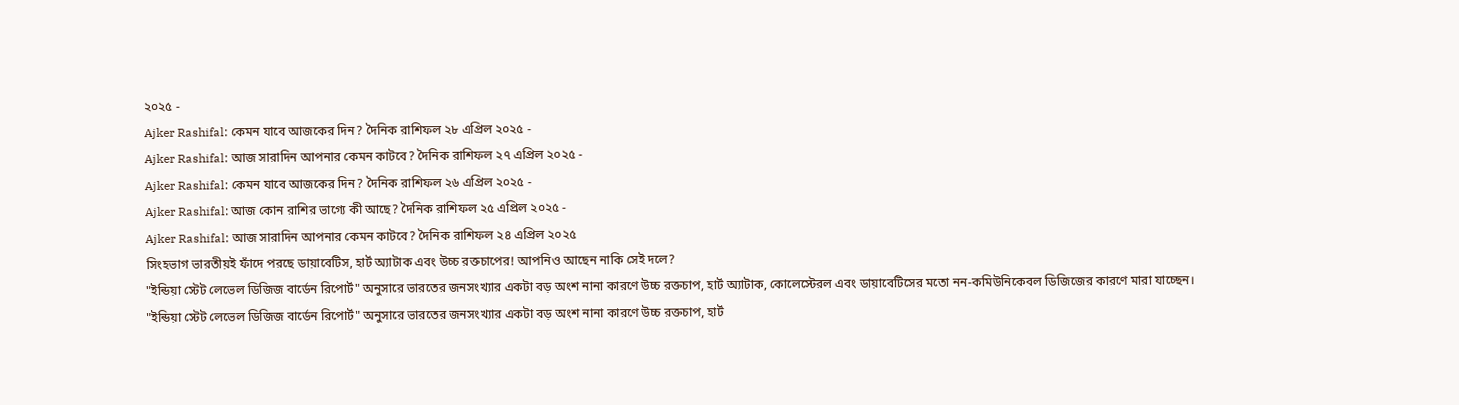২০২৫ -
Ajker Rashifal: কেমন যাবে আজকের দিন? দৈনিক রাশিফল ২৮ এপ্রিল ২০২৫ -
Ajker Rashifal: আজ সারাদিন আপনার কেমন কাটবে? দৈনিক রাশিফল ২৭ এপ্রিল ২০২৫ -
Ajker Rashifal: কেমন যাবে আজকের দিন? দৈনিক রাশিফল ২৬ এপ্রিল ২০২৫ -
Ajker Rashifal: আজ কোন রাশির ভাগ্যে কী আছে? দৈনিক রাশিফল ২৫ এপ্রিল ২০২৫ -
Ajker Rashifal: আজ সারাদিন আপনার কেমন কাটবে? দৈনিক রাশিফল ২৪ এপ্রিল ২০২৫
সিংহভাগ ভারতীয়ই ফাঁদে পরছে ডায়াবেটিস, হার্ট অ্যাটাক এবং উচ্চ রক্তচাপের! আপনিও আছেন নাকি সেই দলে?
"ইন্ডিয়া স্টেট লেভেল ডিজিজ বার্ডেন রিপোর্ট" অনুসারে ভারতের জনসংখ্যার একটা বড় অংশ নানা কারণে উচ্চ রক্তচাপ, হার্ট অ্যাটাক, কোলেস্টেরল এবং ডায়াবেটিসের মতো নন-কমিউনিকেবল ডিজিজের কারণে মারা যাচ্ছেন।
"ইন্ডিয়া স্টেট লেভেল ডিজিজ বার্ডেন রিপোর্ট" অনুসারে ভারতের জনসংখ্যার একটা বড় অংশ নানা কারণে উচ্চ রক্তচাপ, হার্ট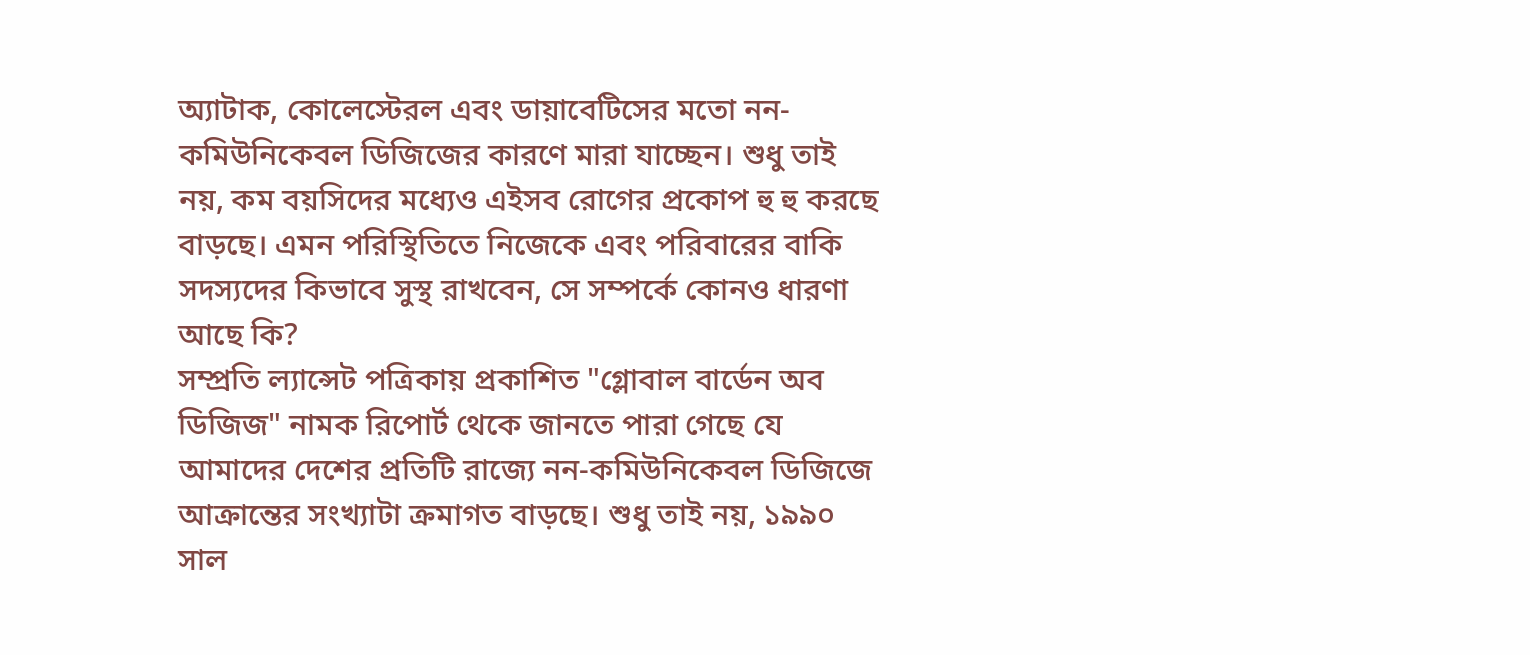অ্যাটাক, কোলেস্টেরল এবং ডায়াবেটিসের মতো নন-কমিউনিকেবল ডিজিজের কারণে মারা যাচ্ছেন। শুধু তাই নয়, কম বয়সিদের মধ্যেও এইসব রোগের প্রকোপ হু হু করছে বাড়ছে। এমন পরিস্থিতিতে নিজেকে এবং পরিবারের বাকি সদস্যদের কিভাবে সুস্থ রাখবেন, সে সম্পর্কে কোনও ধারণা আছে কি?
সম্প্রতি ল্যান্সেট পত্রিকায় প্রকাশিত "গ্লোবাল বার্ডেন অব ডিজিজ" নামক রিপোর্ট থেকে জানতে পারা গেছে যে আমাদের দেশের প্রতিটি রাজ্যে নন-কমিউনিকেবল ডিজিজে আক্রান্তের সংখ্যাটা ক্রমাগত বাড়ছে। শুধু তাই নয়, ১৯৯০ সাল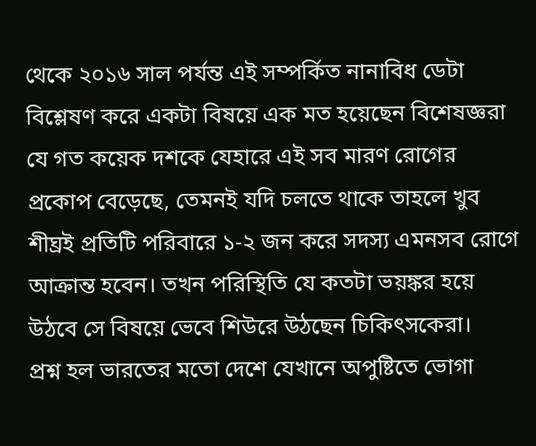থেকে ২০১৬ সাল পর্যন্ত এই সম্পর্কিত নানাবিধ ডেটা বিশ্লেষণ করে একটা বিষয়ে এক মত হয়েছেন বিশেষজ্ঞরা যে গত কয়েক দশকে যেহারে এই সব মারণ রোগের প্রকোপ বেড়েছে, তেমনই যদি চলতে থাকে তাহলে খুব শীঘ্রই প্রতিটি পরিবারে ১-২ জন করে সদস্য এমনসব রোগে আক্রান্ত হবেন। তখন পরিস্থিতি যে কতটা ভয়ঙ্কর হয়ে উঠবে সে বিষয়ে ভেবে শিউরে উঠছেন চিকিৎসকেরা।
প্রশ্ন হল ভারতের মতো দেশে যেখানে অপুষ্টিতে ভোগা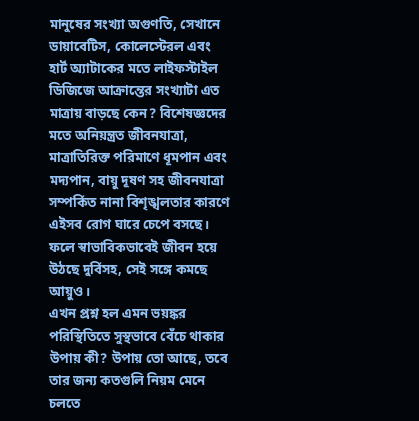মানুষের সংখ্যা অগুণতি, সেখানে ডায়াবেটিস, কোলেস্টেরল এবং হার্ট অ্যাটাকের মতে লাইফস্টাইল ডিজিজে আক্রান্তের সংখ্যাটা এত মাত্রায় বাড়ছে কেন? বিশেষজ্ঞদের মতে অনিয়ন্ত্রত জীবনযাত্রা, মাত্রাতিরিক্ত পরিমাণে ধূমপান এবং মদ্যপান, বায়ু দূষণ সহ জীবনযাত্রা সম্পর্কিত নানা বিশৃঙ্খলতার কারণে এইসব রোগ ঘারে চেপে বসছে। ফলে স্বাভাবিকভাবেই জীবন হয়ে উঠছে দুর্বিসহ, সেই সঙ্গে কমছে আয়ুও।
এখন প্রশ্ন হল এমন ভয়ঙ্কর পরিস্থিতিতে সুস্থভাবে বেঁচে থাকার উপায় কী? উপায় তো আছে, তবে তার জন্য কতগুলি নিয়ম মেনে চলতে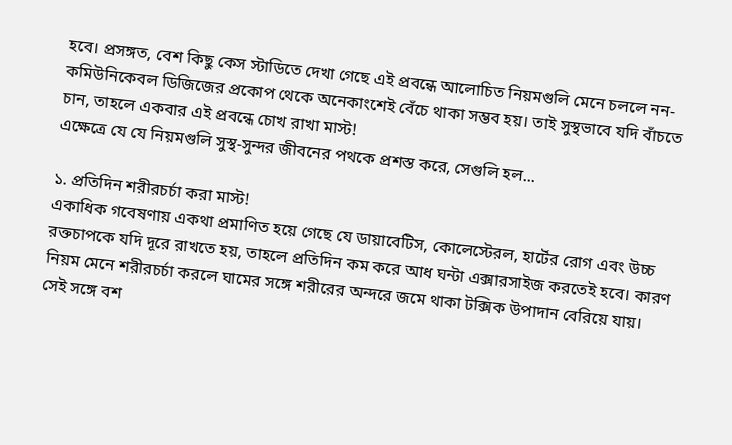হবে। প্রসঙ্গত, বেশ কিছু কেস স্টাডিতে দেখা গেছে এই প্রবন্ধে আলোচিত নিয়মগুলি মেনে চললে নন-কমিউনিকেবল ডিজিজের প্রকোপ থেকে অনেকাংশেই বেঁচে থাকা সম্ভব হয়। তাই সুস্থভাবে যদি বাঁচতে চান, তাহলে একবার এই প্রবন্ধে চোখ রাখা মাস্ট!
এক্ষেত্রে যে যে নিয়মগুলি সুস্থ-সুন্দর জীবনের পথকে প্রশস্ত করে, সেগুলি হল...

১. প্রতিদিন শরীরচর্চা করা মাস্ট!
একাধিক গবেষণায় একথা প্রমাণিত হয়ে গেছে যে ডায়াবেটিস, কোলেস্টেরল, হার্টের রোগ এবং উচ্চ রক্তচাপকে যদি দূরে রাখতে হয়, তাহলে প্রতিদিন কম করে আধ ঘন্টা এক্সারসাইজ করতেই হবে। কারণ নিয়ম মেনে শরীরচর্চা করলে ঘামের সঙ্গে শরীরের অন্দরে জমে থাকা টক্সিক উপাদান বেরিয়ে যায়। সেই সঙ্গে বশ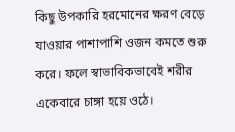কিছু উপকারি হরমোনের ক্ষরণ বেড়ে যাওয়ার পাশাপাশি ওজন কমতে শুরু করে। ফলে স্বাভাবিকভাবেই শরীর একেবারে চাঙ্গা হয়ে ওঠে।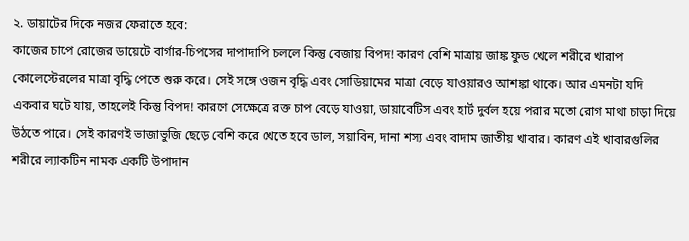২. ডায়াটের দিকে নজর ফেরাতে হবে:
কাজের চাপে রোজের ডায়েটে বার্গার-চিপসের দাপাদাপি চললে কিন্তু বেজায় বিপদ! কারণ বেশি মাত্রায় জাঙ্ক ফুড খেলে শরীরে খারাপ কোলেস্টেরলের মাত্রা বৃদ্ধি পেতে শুরু করে। সেই সঙ্গে ওজন বৃদ্ধি এবং সোডিয়ামের মাত্রা বেড়ে যাওয়ারও আশঙ্কা থাকে। আর এমনটা যদি একবার ঘটে যায়, তাহলেই কিন্তু বিপদ! কারণে সেক্ষেত্রে রক্ত চাপ বেড়ে যাওয়া, ডায়াবেটিস এবং হার্ট দুর্বল হয়ে পরার মতো রোগ মাথা চাড়া দিয়ে উঠতে পারে। সেই কারণই ভাজাভুজি ছেড়ে বেশি করে খেতে হবে ডাল, সয়াবিন, দানা শস্য এবং বাদাম জাতীয় খাবার। কারণ এই খাবারগুলির শরীরে ল্যাকটিন নামক একটি উপাদান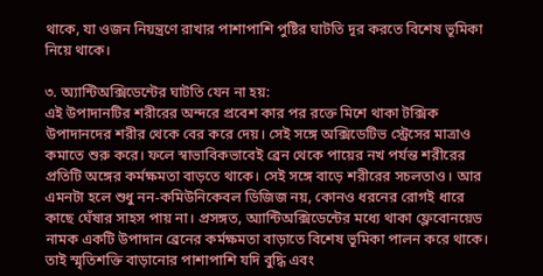থাকে, যা ওজন নিয়ন্ত্রণে রাখার পাশাপাশি পুষ্টির ঘাটতি দূর করতে বিশেষ ভূমিকা নিয়ে থাকে।

৩. অ্যান্টিঅক্সিডেন্টের ঘাটতি যেন না হয়:
এই উপাদানটির শরীরের অন্দরে প্রবেশ কার পর রক্তে মিশে থাকা টক্সিক উপাদানদের শরীর থেকে বের করে দেয়। সেই সঙ্গে অক্সিডেটিভ স্ট্রেসের মাত্রাও কমাতে শুরু করে। ফলে স্বাভাবিকভাবেই ব্রেন থেকে পায়ের নখ পর্যন্ত শরীরের প্রতিটি অঙ্গের কর্মক্ষমতা বাড়তে থাকে। সেই সঙ্গে বাড়ে শরীরের সচলতাও। আর এমনটা হলে শুধু নন-কমিউনিকেবল ডিজিজ নয়, কোনও ধরনের রোগই ধারে কাছে ঘেঁষার সাহস পায় না। প্রসঙ্গত, অ্যান্টিঅক্সিডেন্টের মধ্যে থাকা ফ্লেবোনয়েড নামক একটি উপাদান ব্রেনের কর্মক্ষমতা বাড়াতে বিশেষ ভূমিকা পালন করে থাকে। তাই স্মৃতিশক্তি বাড়ানোর পাশাপাশি যদি বুদ্ধি এবং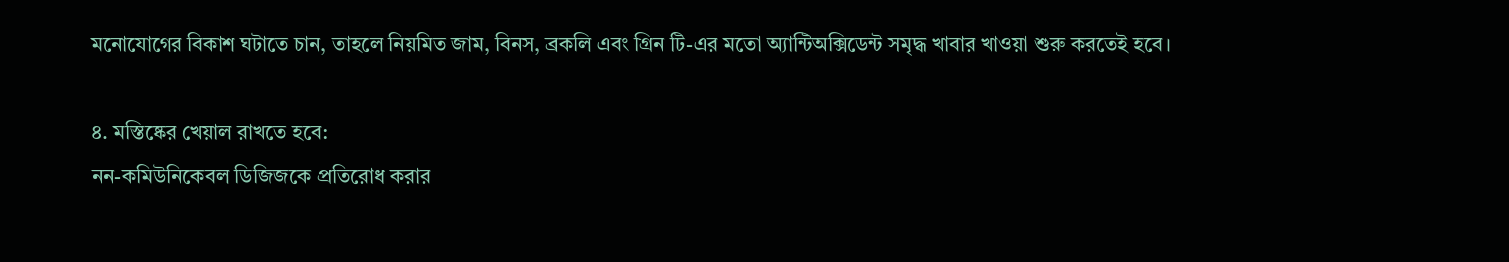মনোযোগের বিকাশ ঘটাতে চান, তাহলে নিয়মিত জাম, বিনস, ব্রকলি এবং গ্রিন টি-এর মতো অ্যান্টিঅক্সিডেন্ট সমৃদ্ধ খাবার খাওয়া শুরু করতেই হবে।

৪. মস্তিষ্কের খেয়াল রাখতে হবে:
নন-কমিউনিকেবল ডিজিজকে প্রতিরোধ করার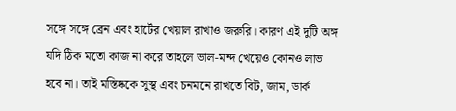সঙ্গে সঙ্গে ব্রেন এবং হার্টের খেয়াল রাখাও জরুরি। কারণ এই দুটি অঙ্গ যদি ঠিক মতো কাজ না করে তাহলে ভাল-মন্দ খেয়েও কোনও লাভ হবে না। তাই মস্তিষ্ককে সুস্থ এবং চনমনে রাখতে বিট, জাম, ডার্ক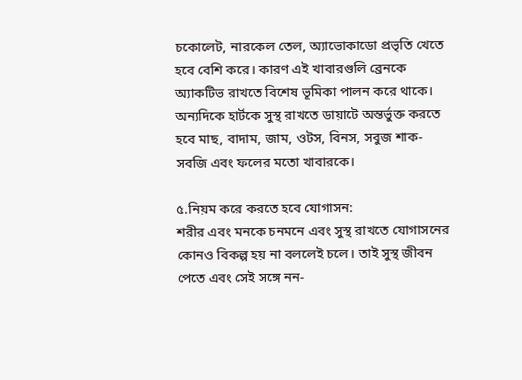চকোলেট, নারকেল তেল, অ্যাভোকাডো প্রভৃতি খেতে হবে বেশি করে। কারণ এই খাবারগুলি ব্রেনকে অ্যাকটিভ রাখতে বিশেষ ভূমিকা পালন করে থাকে। অন্যদিকে হার্টকে সুস্থ রাখতে ডায়াটে অন্তর্ভুক্ত করতে হবে মাছ, বাদাম, জাম, ওটস, বিনস, সবুজ শাক-সবজি এবং ফলের মতো খাবারকে।

৫.নিয়ম করে করতে হবে যোগাসন:
শরীর এবং মনকে চনমনে এবং সুস্থ রাখতে যোগাসনের কোনও বিকল্প হয় না বললেই চলে। তাই সুস্থ জীবন পেতে এবং সেই সঙ্গে নন-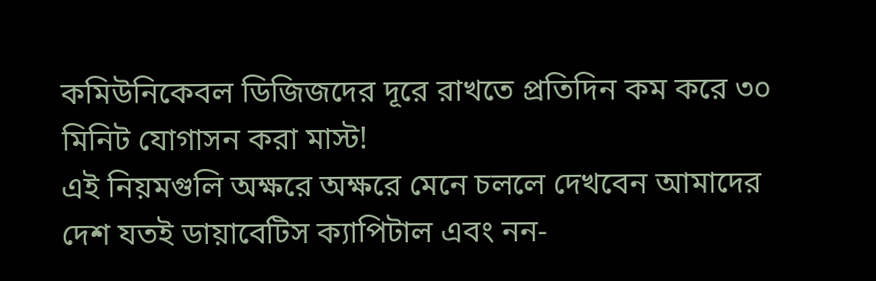কমিউনিকেবল ডিজিজদের দূরে রাখতে প্রতিদিন কম করে ৩০ মিনিট যোগাসন করা মাস্ট!
এই নিয়মগুলি অক্ষরে অক্ষরে মেনে চললে দেখবেন আমাদের দেশ যতই ডায়াবেটিস ক্যাপিটাল এবং নন-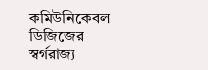কমিউনিকেবল ডিজিজের স্বর্গরাজ্য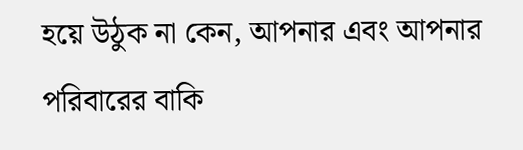হয়ে উঠুক না কেন, আপনার এবং আপনার পরিবারের বাকি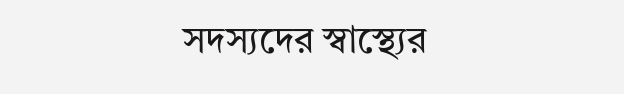সদস্যদের স্বাস্থ্যের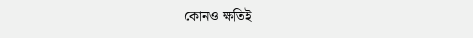কোনও ক্ষতিই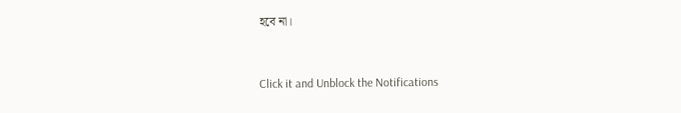হবে না।



Click it and Unblock the Notifications